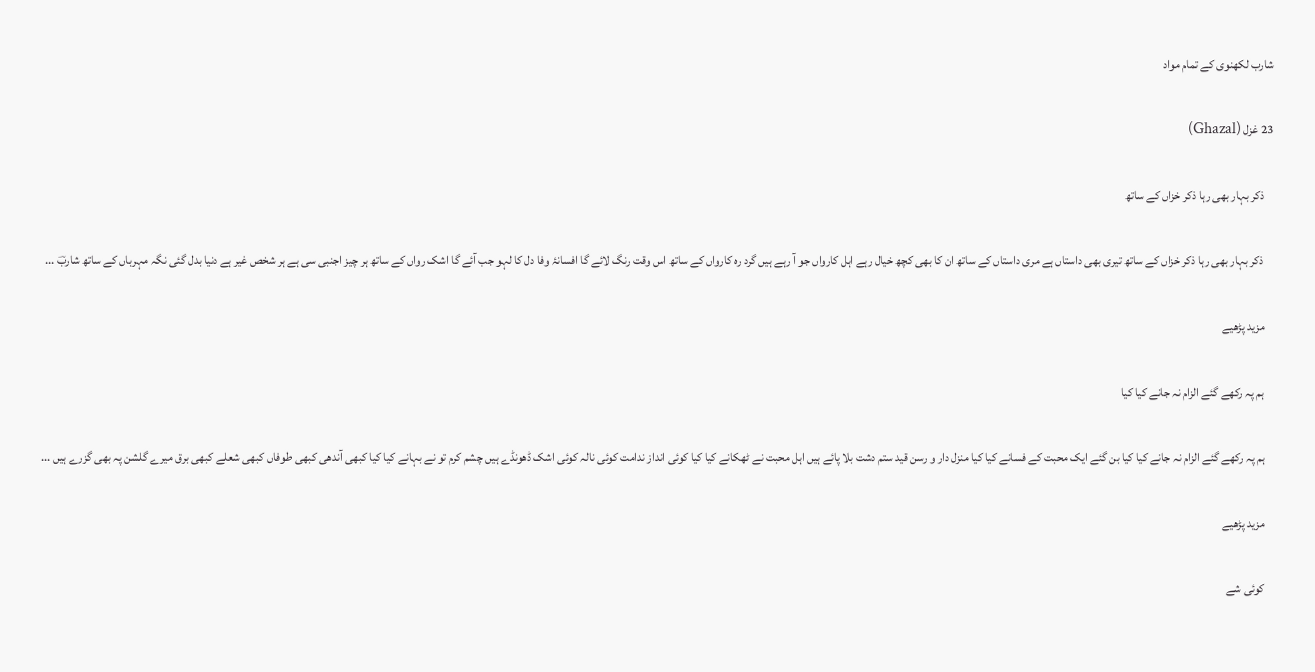شارب لکھنوی کے تمام مواد

23 غزل (Ghazal)

    ذکر بہار بھی رہا ذکر خزاں کے ساتھ

    ذکر بہار بھی رہا ذکر خزاں کے ساتھ تیری بھی داستاں ہے مری داستاں کے ساتھ ان کا بھی کچھ خیال رہے اہل کارواں جو آ رہے ہیں گرد رہ کارواں کے ساتھ اس وقت رنگ لائے گا افسانۂ وفا دل کا لہو جب آئے گا اشک رواں کے ساتھ ہر چیز اجنبی سی ہے ہر شخص غیر ہے دنیا بدل گئی نگہ مہرباں کے ساتھ شاربؔ ...

    مزید پڑھیے

    ہم پہ رکھے گئے الزام نہ جانے کیا کیا

    ہم پہ رکھے گئے الزام نہ جانے کیا کیا بن گئے ایک محبت کے فسانے کیا کیا منزل دار و رسن قید ستم دشت بلا پائے ہیں اہل محبت نے ٹھکانے کیا کیا کوئی انداز ندامت کوئی نالہ کوئی اشک ڈھونڈے ہیں چشم کرم تو نے بہانے کیا کیا کبھی آندھی کبھی طوفاں کبھی شعلے کبھی برق میرے گلشن پہ بھی گزرے ہیں ...

    مزید پڑھیے

    کوئی شے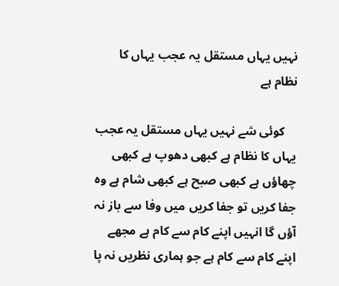نہیں یہاں مستقل یہ عجب یہاں کا نظام ہے

    کوئی شے نہیں یہاں مستقل یہ عجب یہاں کا نظام ہے کبھی دھوپ ہے کبھی چھاؤں ہے کبھی صبح ہے کبھی شام ہے وہ جفا کریں تو جفا کریں میں وفا سے باز نہ آؤں گا انہیں اپنے کام سے کام ہے مجھے اپنے کام سے کام ہے جو ہماری نظریں نہ پا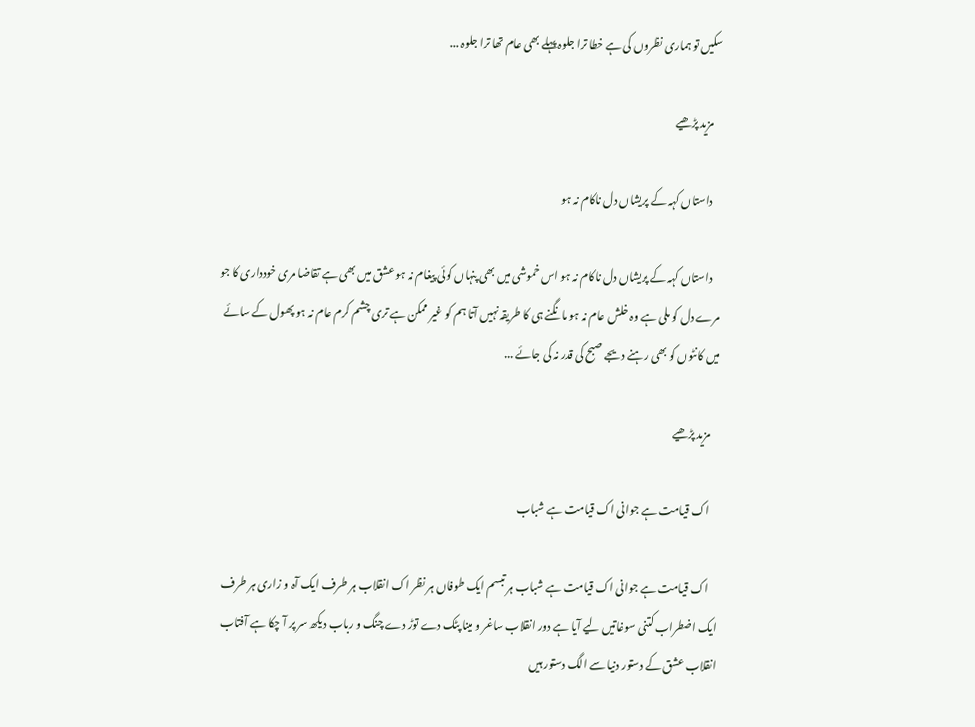سکیں تو ہماری نظروں کی ہے خطا ترا جلوہ پہلے بھی عام تھا ترا جلوہ ...

    مزید پڑھیے

    داستاں کہہ کے پریشاں دل ناکام نہ ہو

    داستاں کہہ کے پریشاں دل ناکام نہ ہو اس خموشی میں بھی پنہاں کوئی پیغام نہ ہو عشق میں بھی ہے تقاضا مری خودداری کا جو مرے دل کو ملی ہے وہ خلش عام نہ ہو مانگنے ہی کا طریقہ نہیں آتا ہم کو غیر ممکن ہے تری چشم کرم عام نہ ہو پھول کے سائے میں کانٹوں کو بھی رہنے دیجے صبح کی قدر نہ کی جائے ...

    مزید پڑھیے

    اک قیامت ہے جوانی اک قیامت ہے شباب

    اک قیامت ہے جوانی اک قیامت ہے شباب ہر تبسم ایک طوفاں ہر نظر اک انقلاب ہر طرف ایک آہ و زاری ہر طرف ایک اضطراب کتنی سوغاتیں لیے آیا ہے دور انقلاب ساغر و مینا پٹک دے توڑ دے چنگ و رباب دیکھ سر پر آ چکا ہے آفتاب انقلاب عشق کے دستور دنیا سے الگ دستور ہیں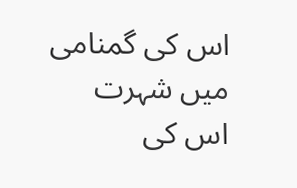اس کی گمنامی میں شہرت اس کی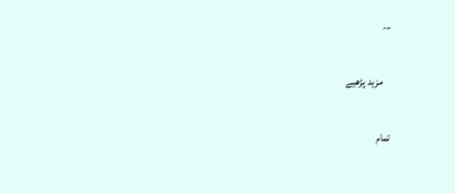...

    مزید پڑھیے

تمام